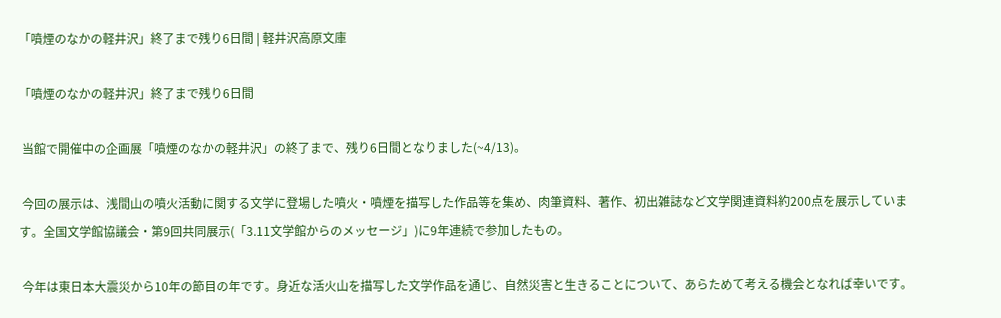「噴煙のなかの軽井沢」終了まで残り6日間 | 軽井沢高原文庫

「噴煙のなかの軽井沢」終了まで残り6日間

 当館で開催中の企画展「噴煙のなかの軽井沢」の終了まで、残り6日間となりました(~4/13)。

 今回の展示は、浅間山の噴火活動に関する文学に登場した噴火・噴煙を描写した作品等を集め、肉筆資料、著作、初出雑誌など文学関連資料約200点を展示しています。全国文学館協議会・第9回共同展示(「3.11文学館からのメッセージ」)に9年連続で参加したもの。

 今年は東日本大震災から10年の節目の年です。身近な活火山を描写した文学作品を通じ、自然災害と生きることについて、あらためて考える機会となれば幸いです。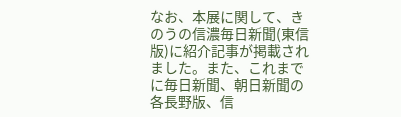なお、本展に関して、きのうの信濃毎日新聞(東信版)に紹介記事が掲載されました。また、これまでに毎日新聞、朝日新聞の各長野版、信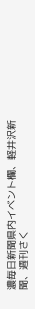濃毎日新聞県内イベント欄、軽井沢新聞、週刊さく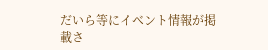だいら等にイベント情報が掲載さ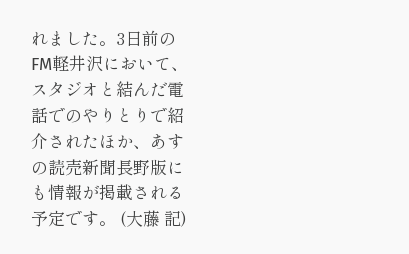れました。3日前のFM軽井沢において、スタジオと結んだ電話でのやりとりで紹介されたほか、あすの読売新聞長野版にも情報が掲載される予定です。 (大藤 記)